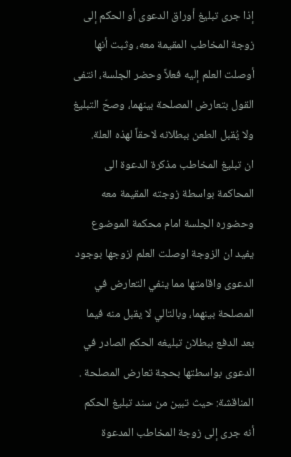إذا جرى تبليغ أوراق الدعوى أو الحكم إلى زوجة المخاطب المقيمة معه، وثبت أنها أوصلت العلم إليه فعلاً وحضر الجلسة، انتفى القول بتعارض المصلحة بينهما، وصحّ التبليغ ولا يُقبل الطعن ببطلانه لاحقاً لهذه العلة.
ان تبليغ المخاطب مذكرة الدعوة الى المحاكمة بواسطة زوجته المقيمة معه وحضوره الجلسة امام محكمة الموضوع يفيد ان الزوجة اوصلت العلم لزوجها بوجود الدعوى واقامتها مما ينفي التعارض في المصلحة بينهما، وبالتالي لا يقبل منه فيما بعد الدفع ببطلان تبليغه الحكم الصادر في الدعوى بواسطتها بحجة تعارض المصلحة . المناقشة: حيث تبين من سند تبليغ الحكم أنه جرى إلى زوجة المخاطب المدعوة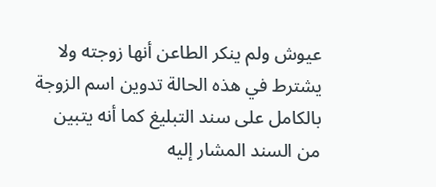عيوش ولم ينكر الطاعن أنها زوجته ولا يشترط في هذه الحالة تدوين اسم الزوجة بالكامل على سند التبليغ كما أنه يتبين من السند المشار إليه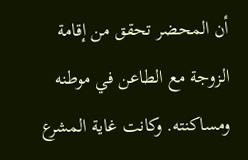أن المحضر تحقق من إقامة الزوجة مع الطاعن في موطنه ومساكنته. وكانت غاية المشرع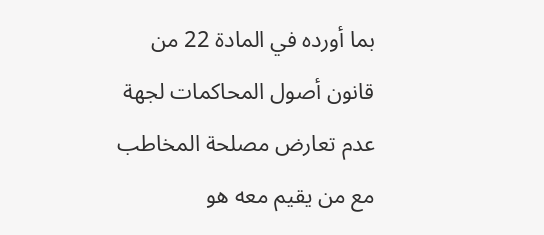بما أورده في المادة 22 من قانون أصول المحاكمات لجهة عدم تعارض مصلحة المخاطب مع من يقيم معه هو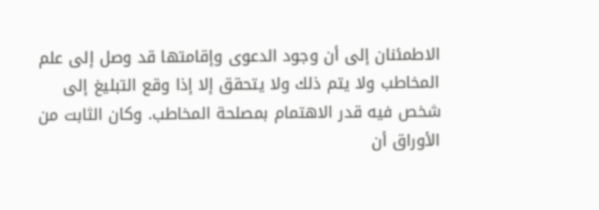الاطمئنان إلى أن وجود الدعوى وإقامتها قد وصل إلى علم المخاطب ولا يتم ذلك ولا يتحقق إلا إذا وقع التبليغ إلى شخص فيه قدر الاهتمام بمصلحة المخاطب. وكان الثابت من الأوراق أن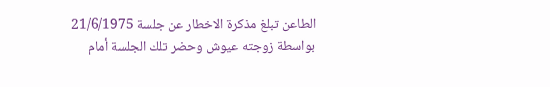الطاعن تبلغ مذكرة الاخطار عن جلسة 21/6/1975 بواسطة زوجته عيوش وحضر تلك الجلسة أمام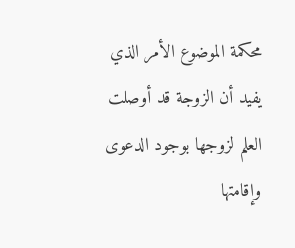محكمة الموضوع الأمر الذي يفيد أن الزوجة قد أوصلت العلم لزوجها بوجود الدعوى وإقامتها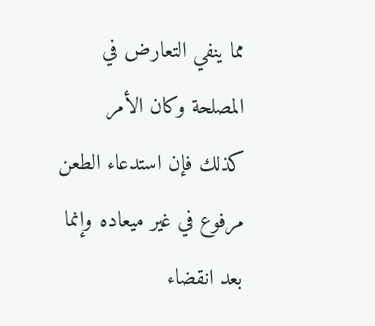مما ينفي التعارض في المصلحة وكان الأمر كذلك فإن استدعاء الطعن مرفوع في غير ميعاده وإنما بعد انقضاء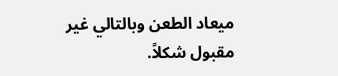ميعاد الطعن وبالتالي غير مقبول شكلاً.